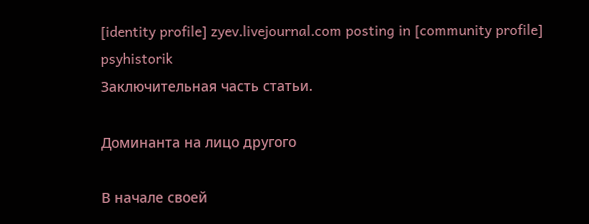[identity profile] zyev.livejournal.com posting in [community profile] psyhistorik
Заключительная часть статьи.

Доминанта на лицо другого

В начале своей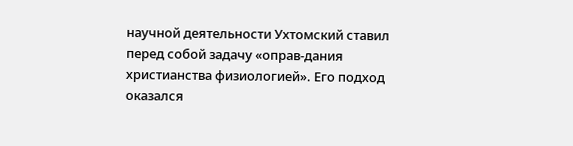научной деятельности Ухтомский ставил перед собой задачу «оправ-дания христианства физиологией». Его подход оказался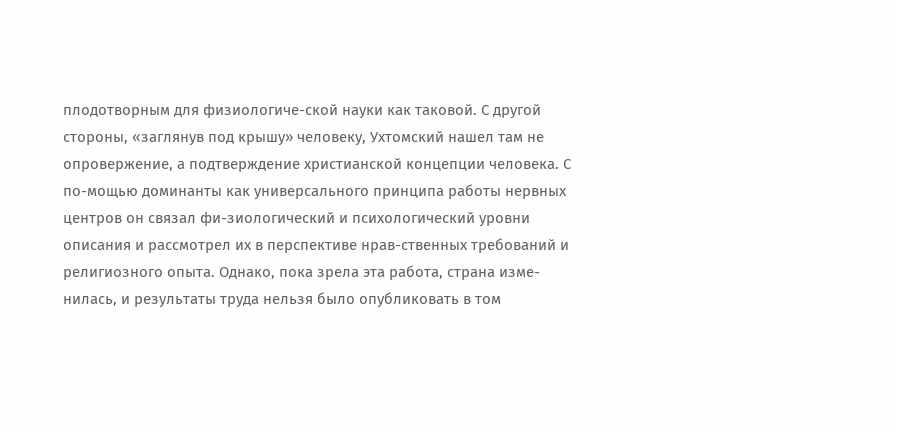плодотворным для физиологиче-ской науки как таковой. С другой стороны, «заглянув под крышу» человеку, Ухтомский нашел там не опровержение, а подтверждение христианской концепции человека. С по-мощью доминанты как универсального принципа работы нервных центров он связал фи-зиологический и психологический уровни описания и рассмотрел их в перспективе нрав-ственных требований и религиозного опыта. Однако, пока зрела эта работа, страна изме-нилась, и результаты труда нельзя было опубликовать в том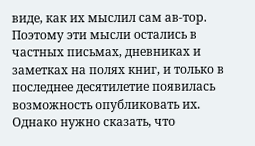виде, как их мыслил сам ав-тор. Поэтому эти мысли остались в частных письмах, дневниках и заметках на полях книг, и только в последнее десятилетие появилась возможность опубликовать их. Однако нужно сказать, что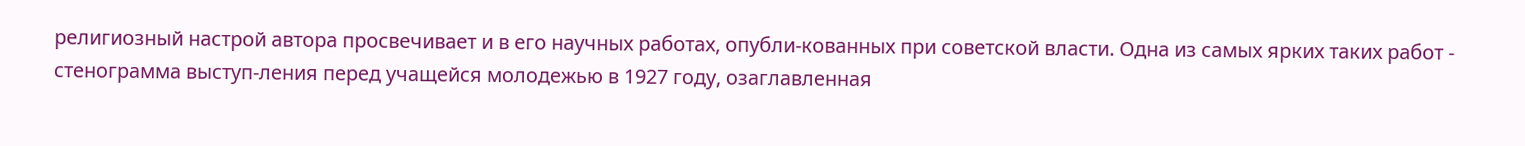религиозный настрой автора просвечивает и в его научных работах, опубли-кованных при советской власти. Одна из самых ярких таких работ - стенограмма выступ-ления перед учащейся молодежью в 1927 году, озаглавленная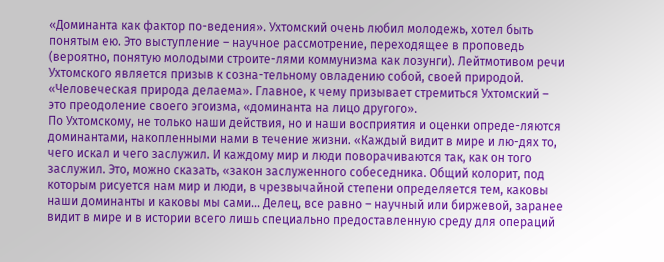«Доминанта как фактор по-ведения». Ухтомский очень любил молодежь, хотел быть понятым ею. Это выступление – научное рассмотрение, переходящее в проповедь (вероятно, понятую молодыми строите-лями коммунизма как лозунги). Лейтмотивом речи Ухтомского является призыв к созна-тельному овладению собой, своей природой. «Человеческая природа делаема». Главное, к чему призывает стремиться Ухтомский – это преодоление своего эгоизма, «доминанта на лицо другого».
По Ухтомскому, не только наши действия, но и наши восприятия и оценки опреде-ляются доминантами, накопленными нами в течение жизни. «Каждый видит в мире и лю-дях то, чего искал и чего заслужил. И каждому мир и люди поворачиваются так, как он того заслужил. Это, можно сказать, «закон заслуженного собеседника. Общий колорит, под которым рисуется нам мир и люди, в чрезвычайной степени определяется тем, каковы наши доминанты и каковы мы сами… Делец, все равно – научный или биржевой, заранее видит в мире и в истории всего лишь специально предоставленную среду для операций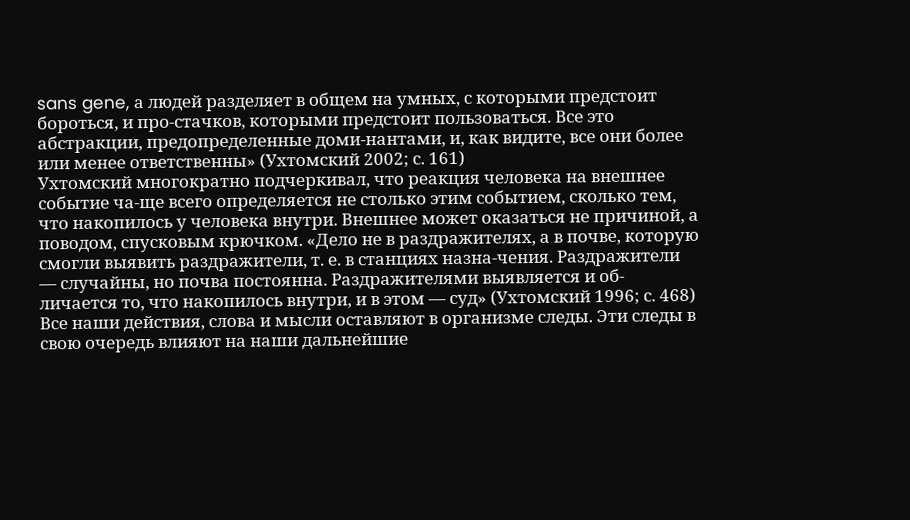sans gene, а людей разделяет в общем на умных, с которыми предстоит бороться, и про-стачков, которыми предстоит пользоваться. Все это абстракции, предопределенные доми-нантами, и, как видите, все они более или менее ответственны» (Ухтомский 2002; с. 161)
Ухтомский многократно подчеркивал, что реакция человека на внешнее событие ча-ще всего определяется не столько этим событием, сколько тем, что накопилось у человека внутри. Внешнее может оказаться не причиной, а поводом, спусковым крючком. «Дело не в раздражителях, а в почве, которую смогли выявить раздражители, т. е. в станциях назна-чения. Раздражители — случайны, но почва постоянна. Раздражителями выявляется и об-личается то, что накопилось внутри, и в этом — суд» (Ухтомский 1996; с. 468) Все наши действия, слова и мысли оставляют в организме следы. Эти следы в свою очередь влияют на наши дальнейшие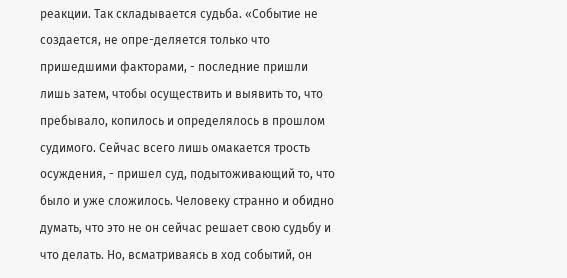реакции. Так складывается судьба. «Событие не создается, не опре-деляется только что пришедшими факторами, - последние пришли лишь затем, чтобы осуществить и выявить то, что пребывало, копилось и определялось в прошлом судимого. Сейчас всего лишь омакается трость осуждения, - пришел суд, подытоживающий то, что было и уже сложилось. Человеку странно и обидно думать, что это не он сейчас решает свою судьбу и что делать. Но, всматриваясь в ход событий, он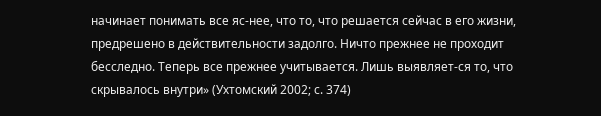начинает понимать все яс-нее, что то, что решается сейчас в его жизни, предрешено в действительности задолго. Ничто прежнее не проходит бесследно. Теперь все прежнее учитывается. Лишь выявляет-ся то, что скрывалось внутри» (Ухтомский 2002; с. 374)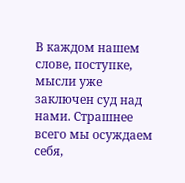В каждом нашем слове, поступке, мысли уже заключен суд над нами. Страшнее всего мы осуждаем себя,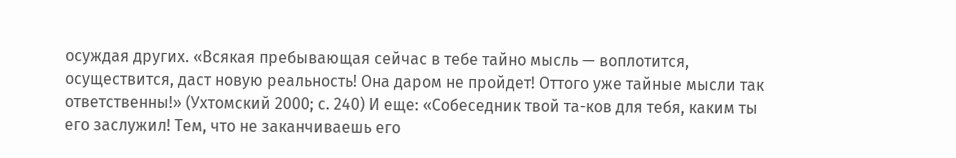осуждая других. «Всякая пребывающая сейчас в тебе тайно мысль — воплотится, осуществится, даст новую реальность! Она даром не пройдет! Оттого уже тайные мысли так ответственны!» (Ухтомский 2000; с. 240) И еще: «Собеседник твой та-ков для тебя, каким ты его заслужил! Тем, что не заканчиваешь его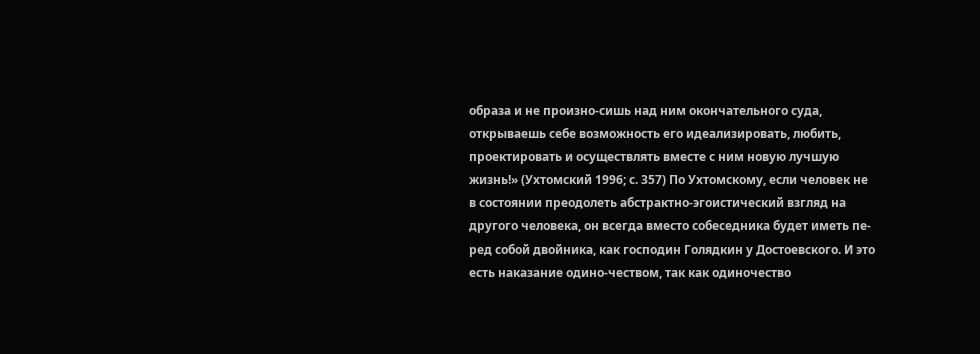образа и не произно-сишь над ним окончательного суда, открываешь себе возможность его идеализировать, любить, проектировать и осуществлять вместе с ним новую лучшую жизнь!» (Ухтомский 1996; с. 357) По Ухтомскому, если человек не в состоянии преодолеть абстрактно-эгоистический взгляд на другого человека, он всегда вместо собеседника будет иметь пе-ред собой двойника, как господин Голядкин у Достоевского. И это есть наказание одино-чеством, так как одиночество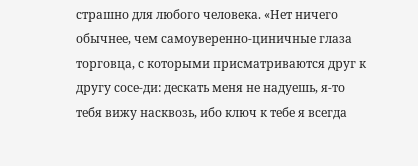страшно для любого человека. «Нет ничего обычнее, чем самоуверенно-циничные глаза торговца, с которыми присматриваются друг к другу сосе-ди: дескать меня не надуешь, я-то тебя вижу насквозь, ибо ключ к тебе я всегда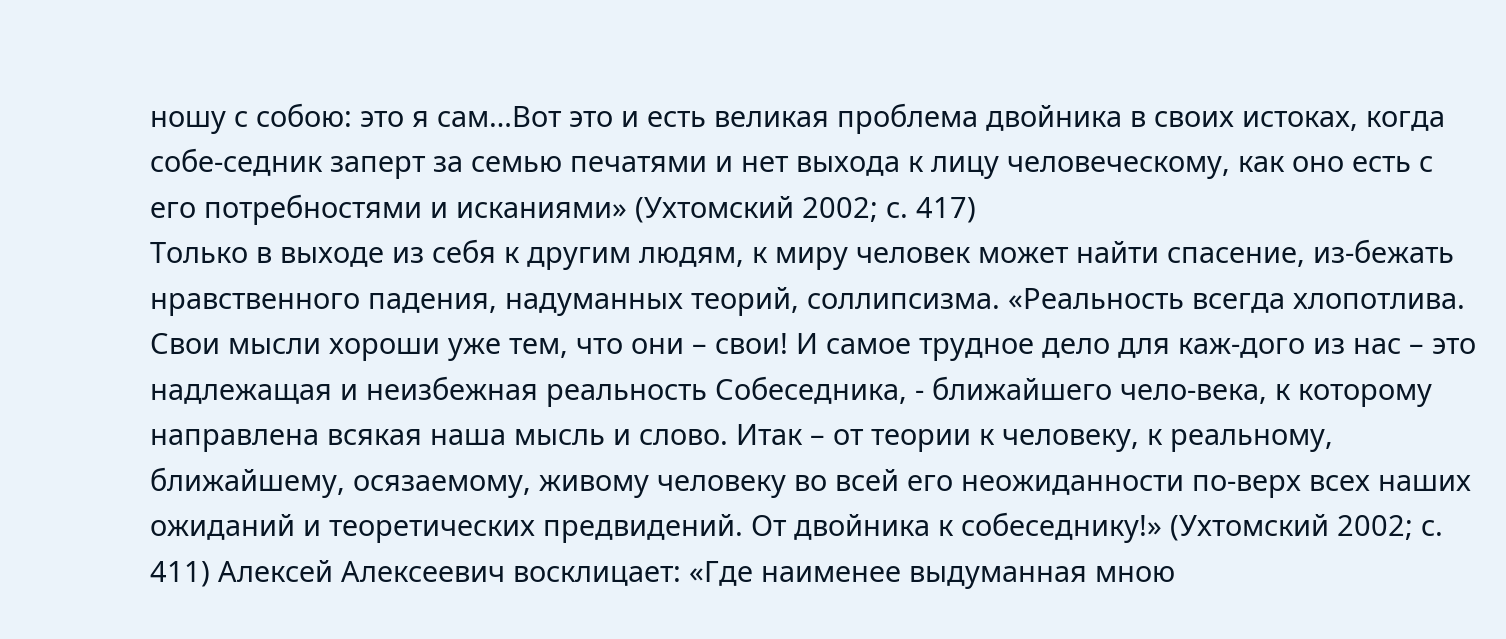ношу с собою: это я сам…Вот это и есть великая проблема двойника в своих истоках, когда собе-седник заперт за семью печатями и нет выхода к лицу человеческому, как оно есть с его потребностями и исканиями» (Ухтомский 2002; с. 417)
Только в выходе из себя к другим людям, к миру человек может найти спасение, из-бежать нравственного падения, надуманных теорий, соллипсизма. «Реальность всегда хлопотлива. Свои мысли хороши уже тем, что они – свои! И самое трудное дело для каж-дого из нас – это надлежащая и неизбежная реальность Собеседника, - ближайшего чело-века, к которому направлена всякая наша мысль и слово. Итак – от теории к человеку, к реальному, ближайшему, осязаемому, живому человеку во всей его неожиданности по-верх всех наших ожиданий и теоретических предвидений. От двойника к собеседнику!» (Ухтомский 2002; с. 411) Алексей Алексеевич восклицает: «Где наименее выдуманная мною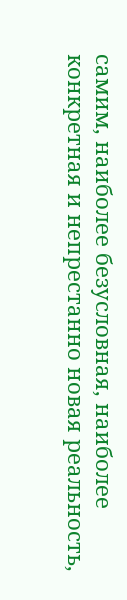самим, наиболее безусловная, наиболее конкретная и непрестанно новая реальность,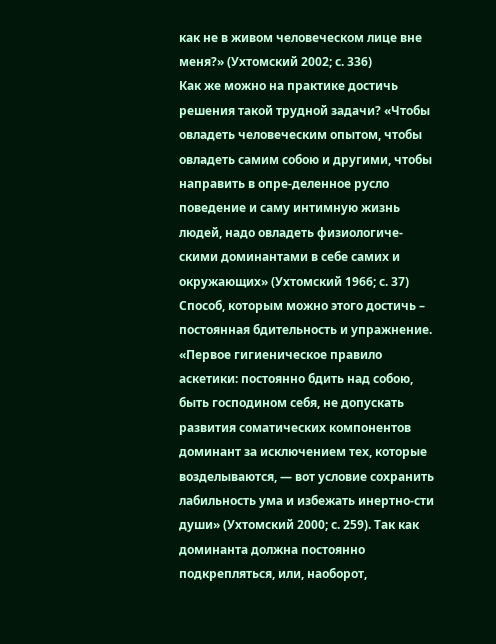как не в живом человеческом лице вне меня?» (Ухтомский 2002; с. 336)
Как же можно на практике достичь решения такой трудной задачи? «Чтобы овладеть человеческим опытом, чтобы овладеть самим собою и другими, чтобы направить в опре-деленное русло поведение и саму интимную жизнь людей, надо овладеть физиологиче-скими доминантами в себе самих и окружающих» (Ухтомский 1966; с. 37)
Способ, которым можно этого достичь – постоянная бдительность и упражнение. «Первое гигиеническое правило аскетики: постоянно бдить над собою, быть господином себя, не допускать развития соматических компонентов доминант за исключением тех, которые возделываются, — вот условие сохранить лабильность ума и избежать инертно-сти души» (Ухтомский 2000; с. 259). Так как доминанта должна постоянно подкрепляться, или, наоборот,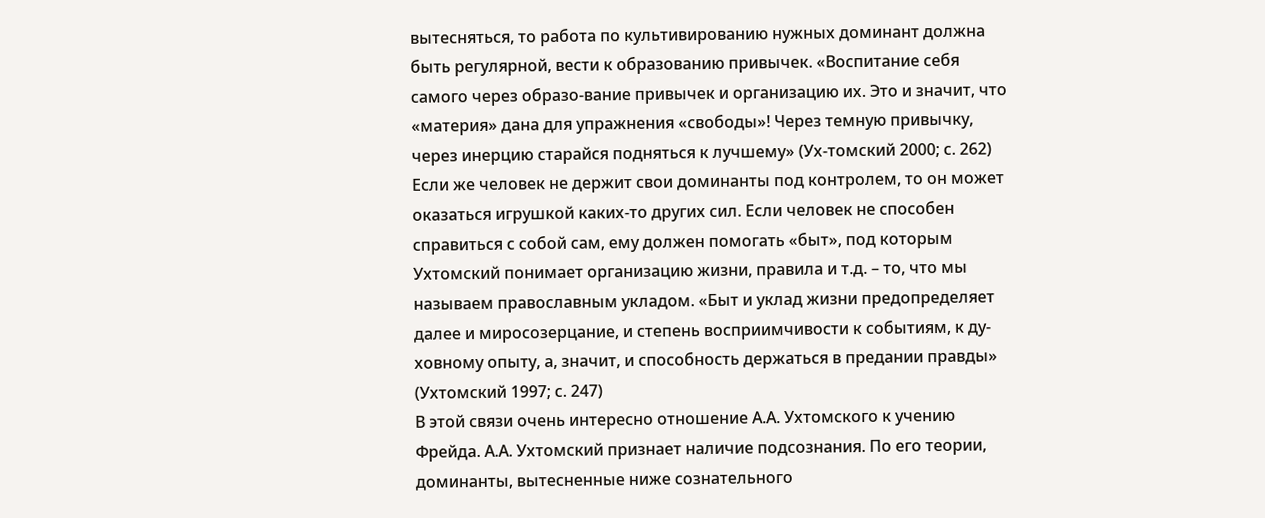вытесняться, то работа по культивированию нужных доминант должна быть регулярной, вести к образованию привычек. «Воспитание себя самого через образо-вание привычек и организацию их. Это и значит, что «материя» дана для упражнения «свободы»! Через темную привычку, через инерцию старайся подняться к лучшему» (Ух-томский 2000; с. 262) Если же человек не держит свои доминанты под контролем, то он может оказаться игрушкой каких-то других сил. Если человек не способен справиться с собой сам, ему должен помогать «быт», под которым Ухтомский понимает организацию жизни, правила и т.д. – то, что мы называем православным укладом. «Быт и уклад жизни предопределяет далее и миросозерцание, и степень восприимчивости к событиям, к ду-ховному опыту, а, значит, и способность держаться в предании правды» (Ухтомский 1997; с. 247)
В этой связи очень интересно отношение А.А. Ухтомского к учению Фрейда. А.А. Ухтомский признает наличие подсознания. По его теории, доминанты, вытесненные ниже сознательного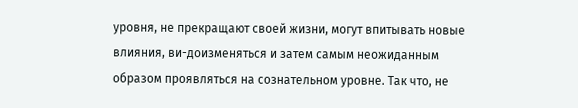уровня, не прекращают своей жизни, могут впитывать новые влияния, ви-доизменяться и затем самым неожиданным образом проявляться на сознательном уровне. Так что, не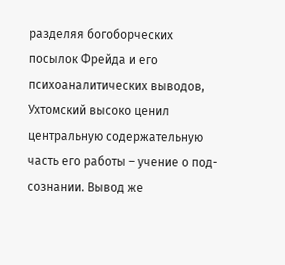разделяя богоборческих посылок Фрейда и его психоаналитических выводов, Ухтомский высоко ценил центральную содержательную часть его работы – учение о под-сознании. Вывод же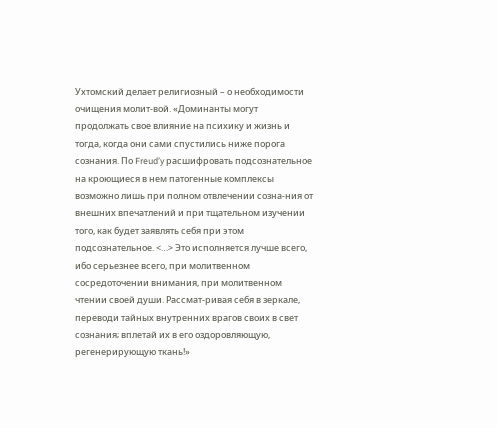Ухтомский делает религиозный – о необходимости очищения молит-вой. «Доминанты могут продолжать свое влияние на психику и жизнь и тогда, когда они сами спустились ниже порога сознания. По Freud’y расшифровать подсознательное на кроющиеся в нем патогенные комплексы возможно лишь при полном отвлечении созна-ния от внешних впечатлений и при тщательном изучении того, как будет заявлять себя при этом подсознательное. <…> Это исполняется лучше всего, ибо серьезнее всего, при молитвенном сосредоточении внимания, при молитвенном чтении своей души. Рассмат-ривая себя в зеркале, переводи тайных внутренних врагов своих в свет сознания; вплетай их в его оздоровляющую, регенерирующую ткань!»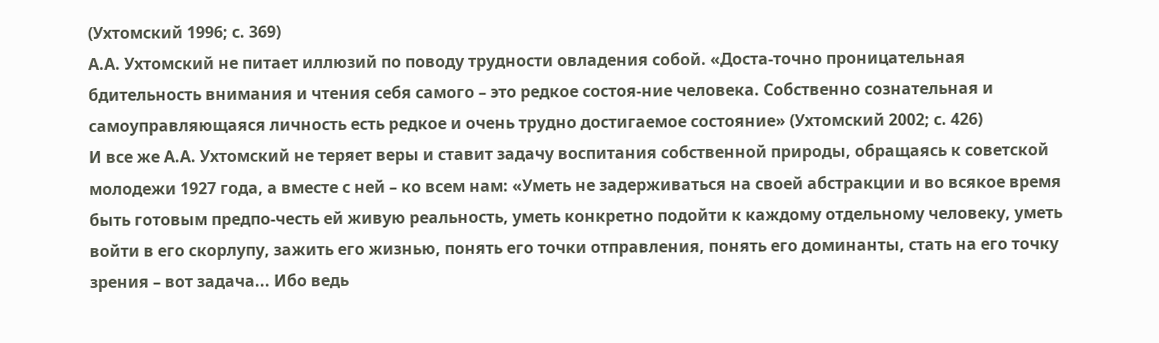(Ухтомский 1996; с. 369)
А.А. Ухтомский не питает иллюзий по поводу трудности овладения собой. «Доста-точно проницательная бдительность внимания и чтения себя самого – это редкое состоя-ние человека. Собственно сознательная и самоуправляющаяся личность есть редкое и очень трудно достигаемое состояние» (Ухтомский 2002; с. 426)
И все же А.А. Ухтомский не теряет веры и ставит задачу воспитания собственной природы, обращаясь к советской молодежи 1927 года, а вместе с ней – ко всем нам: «Уметь не задерживаться на своей абстракции и во всякое время быть готовым предпо-честь ей живую реальность, уметь конкретно подойти к каждому отдельному человеку, уметь войти в его скорлупу, зажить его жизнью, понять его точки отправления, понять его доминанты, стать на его точку зрения – вот задача... Ибо ведь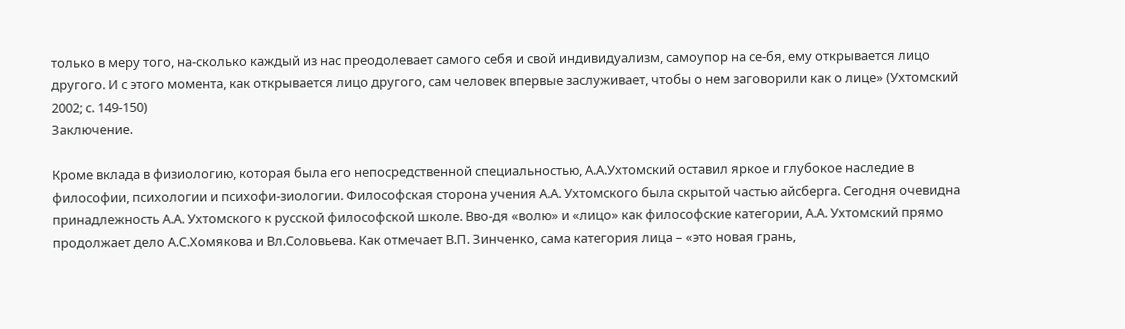только в меру того, на-сколько каждый из нас преодолевает самого себя и свой индивидуализм, самоупор на се-бя, ему открывается лицо другого. И с этого момента, как открывается лицо другого, сам человек впервые заслуживает, чтобы о нем заговорили как о лице» (Ухтомский 2002; с. 149-150)
Заключение.

Кроме вклада в физиологию, которая была его непосредственной специальностью, А.А.Ухтомский оставил яркое и глубокое наследие в философии, психологии и психофи-зиологии. Философская сторона учения А.А. Ухтомского была скрытой частью айсберга. Сегодня очевидна принадлежность А.А. Ухтомского к русской философской школе. Вво-дя «волю» и «лицо» как философские категории, А.А. Ухтомский прямо продолжает дело А.С.Хомякова и Вл.Соловьева. Как отмечает В.П. Зинченко, сама категория лица – «это новая грань,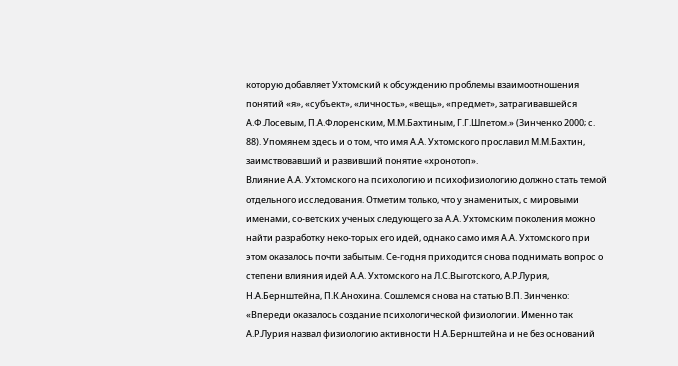которую добавляет Ухтомский к обсуждению проблемы взаимоотношения понятий «я», «субъект», «личность», «вещь», «предмет», затрагивавшейся А.Ф.Лосевым, П.А.Флоренским, М.М.Бахтиным, Г.Г.Шпетом.» (Зинченко 2000; с. 88). Упомянем здесь и о том, что имя А.А. Ухтомского прославил М.М.Бахтин, заимствовавший и развивший понятие «хронотоп».
Влияние А.А. Ухтомского на психологию и психофизиологию должно стать темой отдельного исследования. Отметим только, что у знаменитых, с мировыми именами, со-ветских ученых следующего за А.А. Ухтомским поколения можно найти разработку неко-торых его идей, однако само имя А.А. Ухтомского при этом оказалось почти забытым. Се-годня приходится снова поднимать вопрос о степени влияния идей А.А. Ухтомского на Л.С.Выготского, А.Р.Лурия, Н.А.Бернштейна, П.К.Анохина. Сошлемся снова на статью В.П. Зинченко: «Впереди оказалось создание психологической физиологии. Именно так А.Р.Лурия назвал физиологию активности Н.А.Бернштейна и не без оснований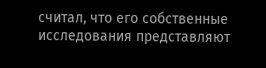считал, что его собственные исследования представляют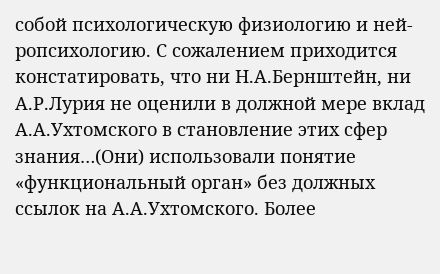собой психологическую физиологию и ней-ропсихологию. С сожалением приходится констатировать, что ни Н.А.Бернштейн, ни А.Р.Лурия не оценили в должной мере вклад А.А.Ухтомского в становление этих сфер знания…(Они) использовали понятие «функциональный орган» без должных ссылок на А.А.Ухтомского. Более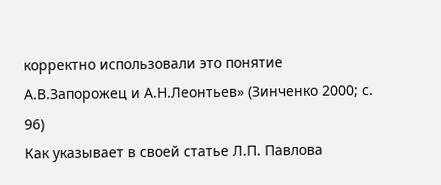корректно использовали это понятие А.В.Запорожец и А.Н.Леонтьев» (Зинченко 2000; с. 96)
Как указывает в своей статье Л.П. Павлова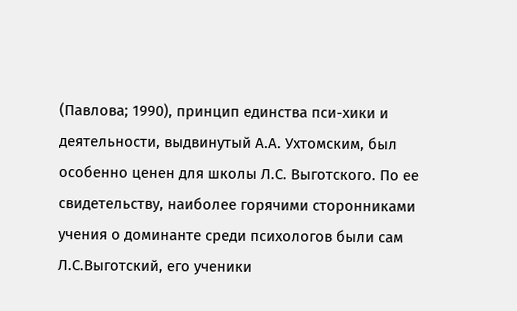(Павлова; 1990), принцип единства пси-хики и деятельности, выдвинутый А.А. Ухтомским, был особенно ценен для школы Л.С. Выготского. По ее свидетельству, наиболее горячими сторонниками учения о доминанте среди психологов были сам Л.С.Выготский, его ученики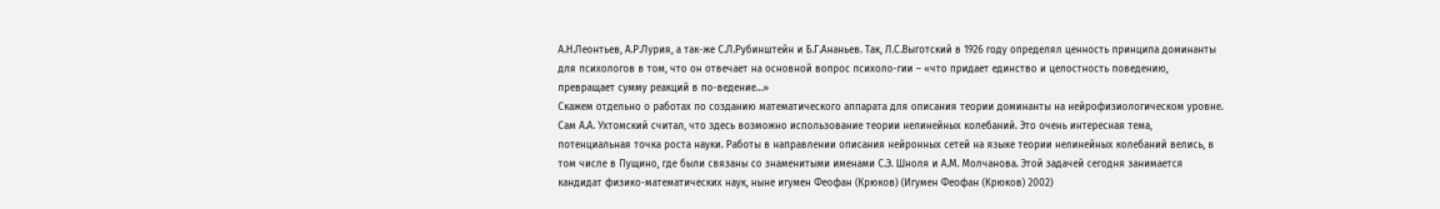А.Н.Леонтьев, А.Р.Лурия, а так-же С.Л.Рубинштейн и Б.Г.Ананьев. Так, Л.С.Выготский в 1926 году определял ценность принципа доминанты для психологов в том, что он отвечает на основной вопрос психоло-гии – «что придает единство и целостность поведению, превращает сумму реакций в по-ведение…»
Скажем отдельно о работах по созданию математического аппарата для описания теории доминанты на нейрофизиологическом уровне. Сам А.А. Ухтомский считал, что здесь возможно использование теории нелинейных колебаний. Это очень интересная тема, потенциальная точка роста науки. Работы в направлении описания нейронных сетей на языке теории нелинейных колебаний велись, в том числе в Пущино, где были связаны со знаменитыми именами С.Э. Шноля и А.М. Молчанова. Этой задачей сегодня занимается кандидат физико-математических наук, ныне игумен Феофан (Крюков) (Игумен Феофан (Крюков) 2002)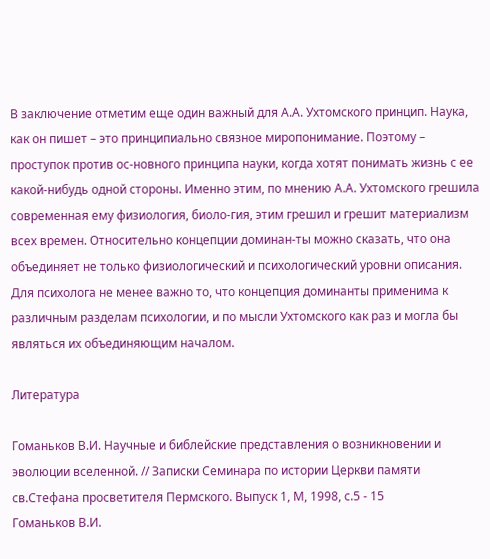В заключение отметим еще один важный для А.А. Ухтомского принцип. Наука, как он пишет – это принципиально связное миропонимание. Поэтому – проступок против ос-новного принципа науки, когда хотят понимать жизнь с ее какой-нибудь одной стороны. Именно этим, по мнению А.А. Ухтомского грешила современная ему физиология, биоло-гия, этим грешил и грешит материализм всех времен. Относительно концепции доминан-ты можно сказать, что она объединяет не только физиологический и психологический уровни описания. Для психолога не менее важно то, что концепция доминанты применима к различным разделам психологии, и по мысли Ухтомского как раз и могла бы являться их объединяющим началом.

Литература

Гоманьков В.И. Научные и библейские представления о возникновении и эволюции вселенной. // Записки Семинара по истории Церкви памяти св.Стефана просветителя Пермского. Выпуск 1, М, 1998, с.5 - 15
Гоманьков В.И.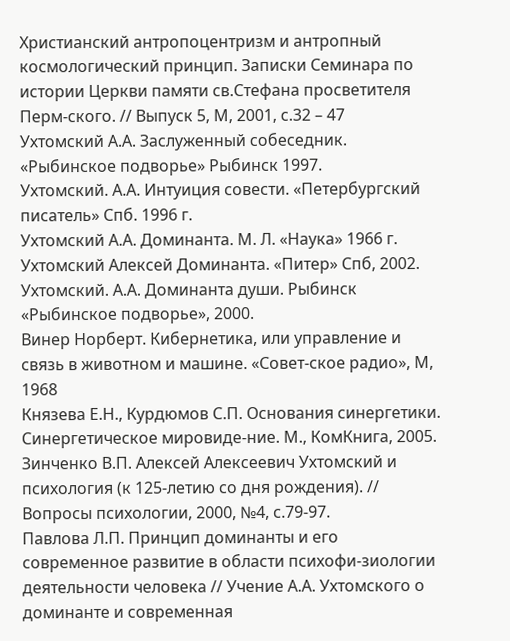Христианский антропоцентризм и антропный космологический принцип. Записки Семинара по истории Церкви памяти св.Стефана просветителя Перм-ского. // Выпуск 5, М, 2001, с.32 – 47
Ухтомский А.А. Заслуженный собеседник. «Рыбинское подворье» Рыбинск 1997.
Ухтомский. А.А. Интуиция совести. «Петербургский писатель» Спб. 1996 г.
Ухтомский А.А. Доминанта. М. Л. «Наука» 1966 г.
Ухтомский Алексей Доминанта. «Питер» Спб, 2002.
Ухтомский. А.А. Доминанта души. Рыбинск «Рыбинское подворье», 2000.
Винер Норберт. Кибернетика, или управление и связь в животном и машине. «Совет-ское радио», М, 1968
Князева Е.Н., Курдюмов С.П. Основания синергетики. Синергетическое мировиде-ние. М., КомКнига, 2005.
Зинченко В.П. Алексей Алексеевич Ухтомский и психология (к 125-летию со дня рождения). // Вопросы психологии, 2000, №4, с.79-97.
Павлова Л.П. Принцип доминанты и его современное развитие в области психофи-зиологии деятельности человека // Учение А.А. Ухтомского о доминанте и современная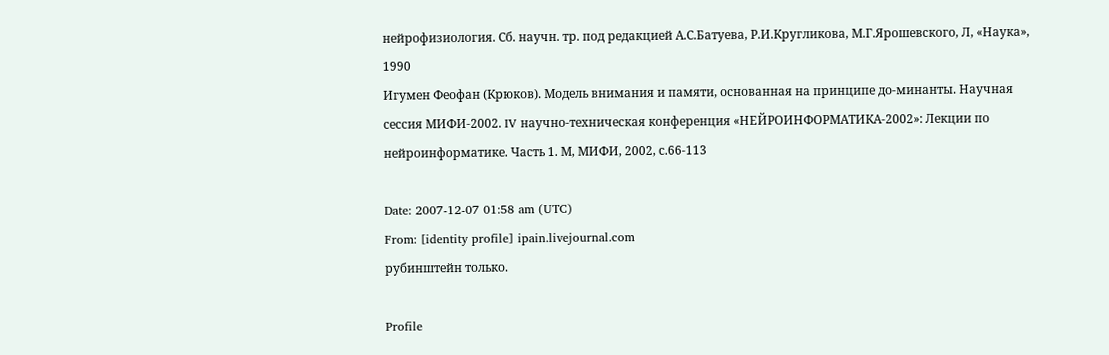нейрофизиология. Сб. научн. тр. под редакцией А.С.Батуева, Р.И.Кругликова, М.Г.Ярошевского, Л, «Наука», 1990
Игумен Феофан (Крюков). Модель внимания и памяти, основанная на принципе до-минанты. Научная сессия МИФИ-2002. IV научно-техническая конференция «НЕЙРОИНФОРМАТИКА-2002»: Лекции по нейроинформатике. Часть 1. М, МИФИ, 2002, с.66-113

Date: 2007-12-07 01:58 am (UTC)
From: [identity profile] ipain.livejournal.com
рубинштейн только.

Profile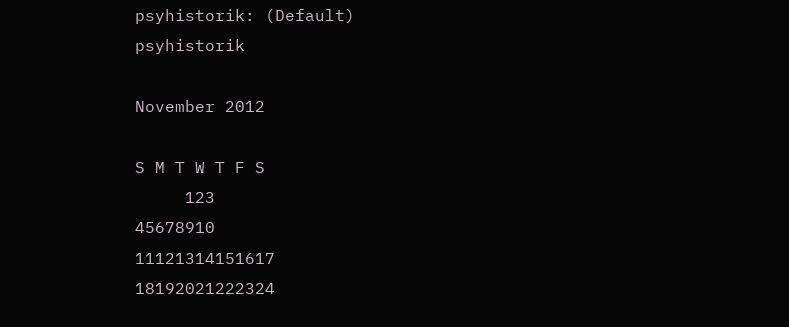psyhistorik: (Default)
psyhistorik

November 2012

S M T W T F S
     123
45678910
11121314151617
18192021222324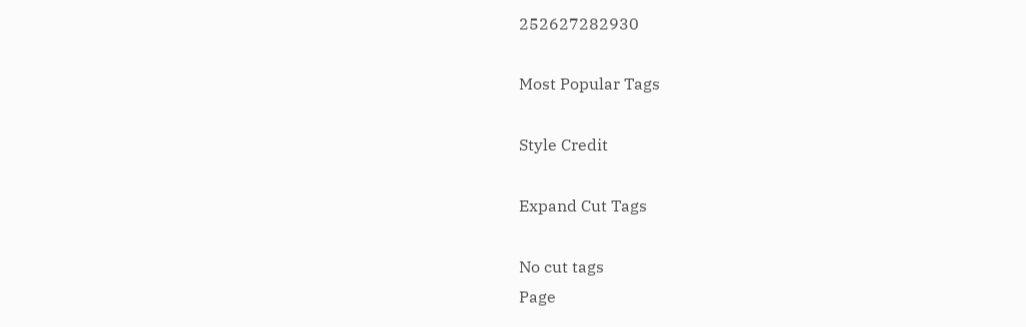252627282930

Most Popular Tags

Style Credit

Expand Cut Tags

No cut tags
Page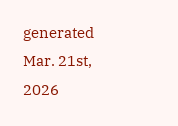generated Mar. 21st, 2026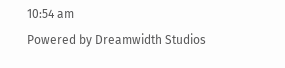10:54 am
Powered by Dreamwidth Studios